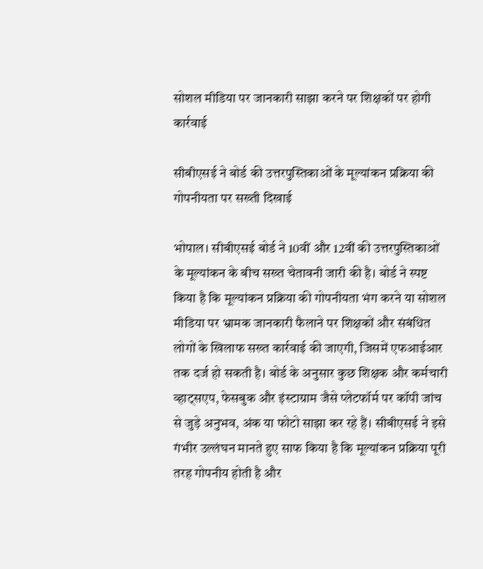सोशल मीडिया पर जानकारी साझा करने पर शिक्षकों पर होगी कार्रवाई

सीबीएसई ने बोर्ड की उत्तरपुस्तिकाओं के मूल्यांकन प्रक्रिया की गोपनीयता पर सख्ती दिखाई

भोपाल। सीबीएसई बोर्ड ने 10वीं और 12वीं की उत्तरपुस्तिकाओं के मूल्यांकन के बीच सख्त चेतावनी जारी की है। बोर्ड ने स्पष्ट किया है कि मूल्यांकन प्रक्रिया की गोपनीयता भंग करने या सोशल मीडिया पर भ्रामक जानकारी फैलाने पर शिक्षकों और संबंधित लोगों के खिलाफ सख्त कार्रवाई की जाएगी, जिसमें एफआईआर तक दर्ज हो सकती है। बोर्ड के अनुसार कुछ शिक्षक और कर्मचारी व्हाट्सएप, फेसबुक और इंस्टाग्राम जैसे प्लेटफॉर्म पर कॉपी जांच से जुड़े अनुभव, अंक या फोटो साझा कर रहे हैं। सीबीएसई ने इसे गंभीर उल्लंघन मानते हुए साफ किया है कि मूल्यांकन प्रक्रिया पूरी तरह गोपनीय होती है और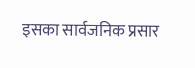इसका सार्वजनिक प्रसार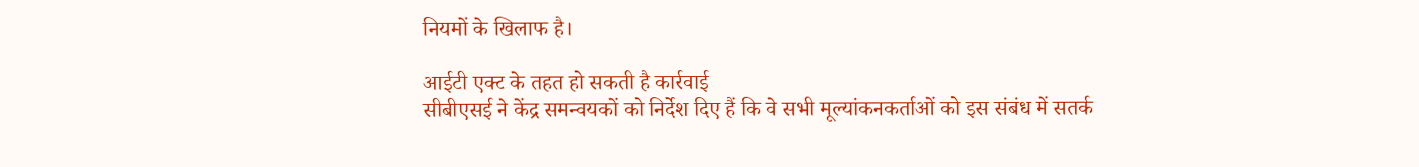नियमों के खिलाफ है।

आईटी एक्ट के तहत हो सकती है कार्रवाई
सीबीएसई ने केंद्र समन्वयकों को निर्देश दिए हैं कि वे सभी मूल्यांकनकर्ताओं को इस संबंध में सतर्क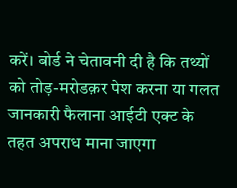करें। बोर्ड ने चेतावनी दी है कि तथ्यों को तोड़-मरोडक़र पेश करना या गलत जानकारी फैलाना आईटी एक्ट के तहत अपराध माना जाएगा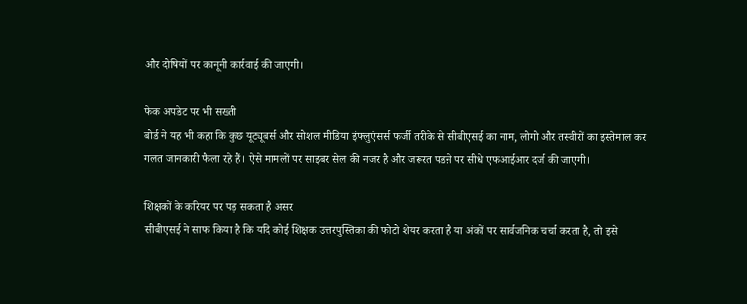और दोषियों पर कानूनी कार्रवाई की जाएगी।

फेक अपडेट पर भी सख्ती
बोर्ड ने यह भी कहा कि कुछ यूट्यूबर्स और सोशल मीडिया इंफ्लुएंसर्स फर्जी तरीके से सीबीएसई का नाम, लोगो और तस्वीरों का इस्तेमाल कर गलत जानकारी फैला रहे हैं। ऐसे मामलों पर साइबर सेल की नजर है और जरूरत पडऩे पर सीधे एफआईआर दर्ज की जाएगी।

शिक्षकों के करियर पर पड़ सकता है असर
सीबीएसई ने साफ किया है कि यदि कोई शिक्षक उत्तरपुस्तिका की फोटो शेयर करता है या अंकों पर सार्वजनिक चर्चा करता है, तो इसे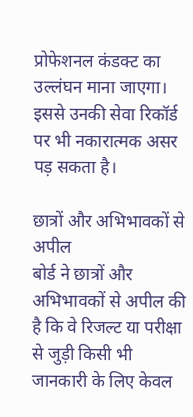प्रोफेशनल कंडक्ट का उल्लंघन माना जाएगा। इससे उनकी सेवा रिकॉर्ड पर भी नकारात्मक असर पड़ सकता है।

छात्रों और अभिभावकों से अपील
बोर्ड ने छात्रों और अभिभावकों से अपील की है कि वे रिजल्ट या परीक्षा से जुड़ी किसी भी जानकारी के लिए केवल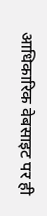आधिकारिक वेबसाइट पर ही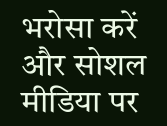भरोसा करें और सोशल मीडिया पर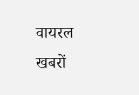वायरल खबरों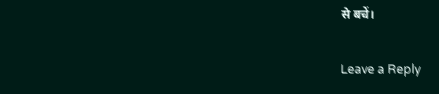से बचें।

Leave a Reply